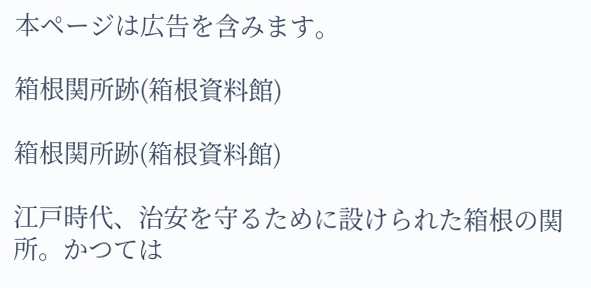本ページは広告を含みます。

箱根関所跡(箱根資料館)

箱根関所跡(箱根資料館)

江戸時代、治安を守るために設けられた箱根の関所。かつては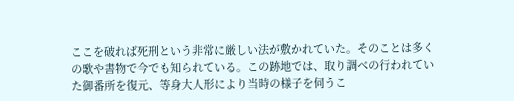ここを破れば死刑という非常に厳しい法が敷かれていた。そのことは多くの歌や書物で今でも知られている。この跡地では、取り調べの行われていた御番所を復元、等身大人形により当時の様子を伺うこ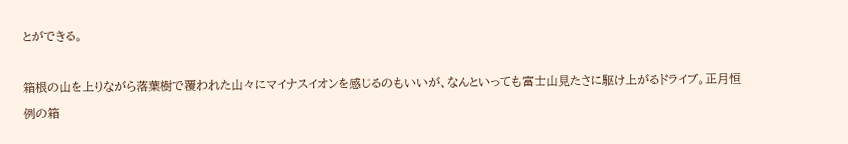とができる。

箱根の山を上りながら落葉樹で覆われた山々にマイナスイオンを感じるのもいいが、なんといっても富士山見たさに駆け上がるドライブ。正月恒例の箱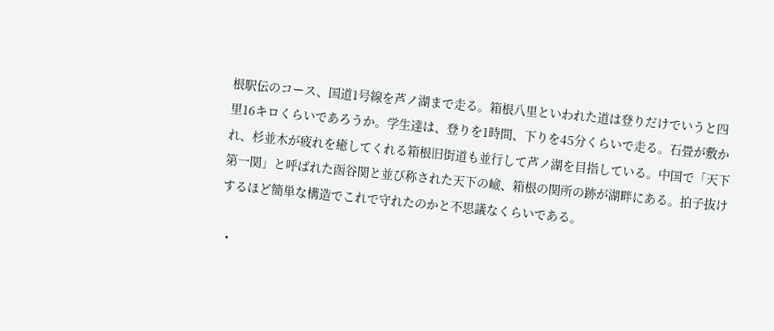根駅伝のコース、国道1号線を芦ノ湖まで走る。箱根八里といわれた道は登りだけでいうと四里16キロくらいであろうか。学生達は、登りを1時間、下りを45分くらいで走る。石畳が敷かれ、杉並木が疲れを癒してくれる箱根旧街道も並行して芦ノ湖を目指している。中国で「天下第一関」と呼ばれた函谷関と並び称された天下の嶮、箱根の関所の跡が湖畔にある。拍子抜けするほど簡単な構造でこれで守れたのかと不思議なくらいである。

  •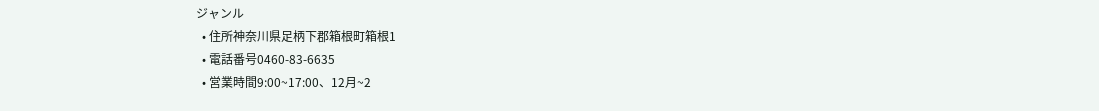ジャンル
  • 住所神奈川県足柄下郡箱根町箱根1
  • 電話番号0460-83-6635
  • 営業時間9:00~17:00、12月~2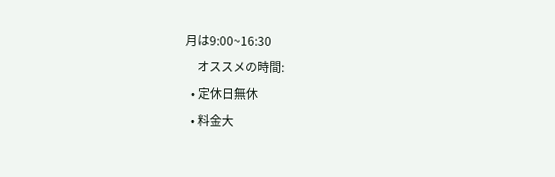月は9:00~16:30
    オススメの時間:
  • 定休日無休
  • 料金大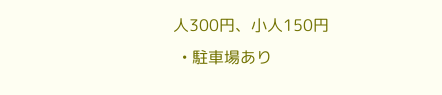人300円、小人150円
  • 駐車場あり